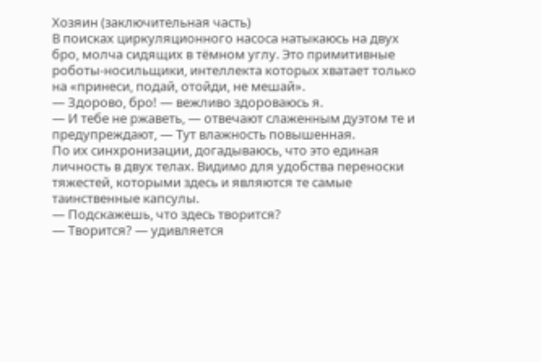Хозяин (заключительная часть)
В поисках циркуляционного насоса натыкаюсь на двух бро, молча сидящих в тёмном углу. Это примитивные роботы-носильщики, интеллекта которых хватает только на «принеси, подай, отойди, не мешай».
— Здорово, бро! — вежливо здороваюсь я.
— И тебе не ржаветь, — отвечают слаженным дуэтом те и предупреждают, — Тут влажность повышенная.
По их синхронизации, догадываюсь, что это единая личность в двух телах. Видимо для удобства переноски тяжестей, которыми здесь и являются те самые таинственные капсулы.
— Подскажешь, что здесь творится?
— Творится? — удивляется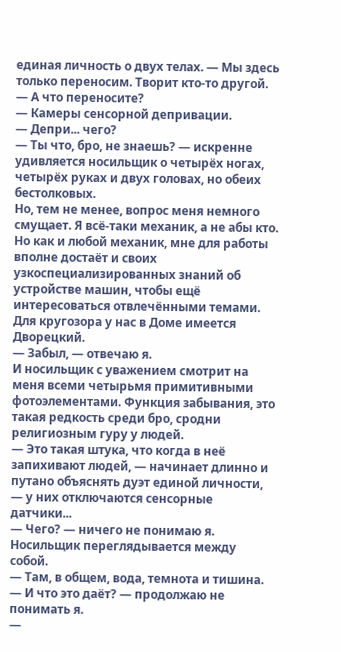единая личность о двух телах. — Мы здесь только переносим. Творит кто-то другой.
— А что переносите?
— Камеры сенсорной депривации.
— Депри... чего?
— Ты что, бро, не знаешь? — искренне удивляется носильщик о четырёх ногах, четырёх руках и двух головах, но обеих бестолковых.
Но, тем не менее, вопрос меня немного смущает. Я всё-таки механик, а не абы кто. Но как и любой механик, мне для работы вполне достаёт и своих узкоспециализированных знаний об устройстве машин, чтобы ещё интересоваться отвлечёнными темами. Для кругозора у нас в Доме имеется Дворецкий.
— Забыл, — отвечаю я.
И носильщик с уважением смотрит на меня всеми четырьмя примитивными фотоэлементами. Функция забывания, это такая редкость среди бро, сродни религиозным гуру у людей.
— Это такая штука, что когда в неё запихивают людей, — начинает длинно и путано объяснять дуэт единой личности, — у них отключаются сенсорные датчики...
— Чего? — ничего не понимаю я.
Носильщик переглядывается между собой.
— Там, в общем, вода, темнота и тишина.
— И что это даёт? — продолжаю не понимать я.
—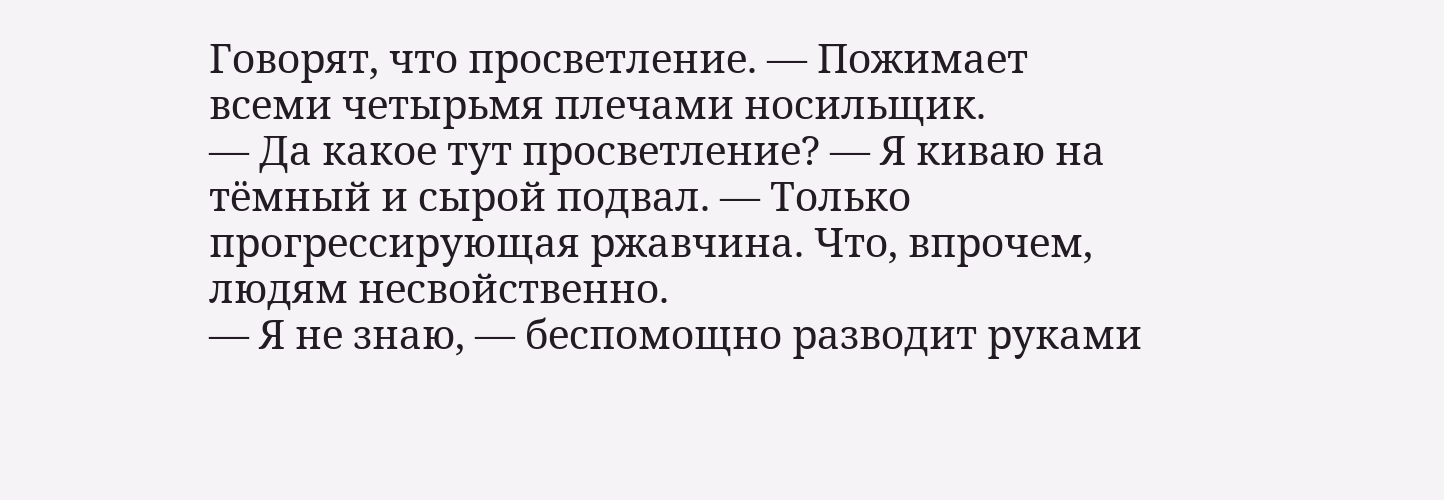Говорят, что просветление. — Пожимает всеми четырьмя плечами носильщик.
— Да какое тут просветление? — Я киваю на тёмный и сырой подвал. — Только прогрессирующая ржавчина. Что, впрочем, людям несвойственно.
— Я не знаю, — беспомощно разводит руками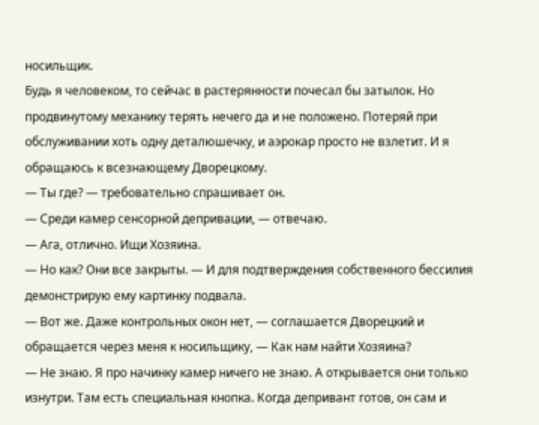носильщик.
Будь я человеком, то сейчас в растерянности почесал бы затылок. Но продвинутому механику терять нечего да и не положено. Потеряй при обслуживании хоть одну деталюшечку, и аэрокар просто не взлетит. И я обращаюсь к всезнающему Дворецкому.
— Ты где? — требовательно спрашивает он.
— Среди камер сенсорной депривации, — отвечаю.
— Ага, отлично. Ищи Хозяина.
— Но как? Они все закрыты. — И для подтверждения собственного бессилия демонстрирую ему картинку подвала.
— Вот же. Даже контрольных окон нет, — соглашается Дворецкий и обращается через меня к носильщику, — Как нам найти Хозяина?
— Не знаю. Я про начинку камер ничего не знаю. А открывается они только изнутри. Там есть специальная кнопка. Когда депривант готов, он сам и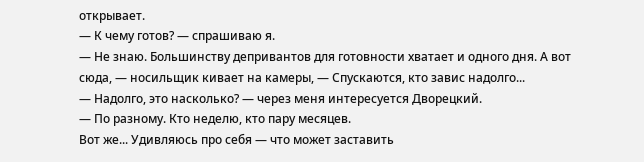открывает.
— К чему готов? — спрашиваю я.
— Не знаю. Большинству депривантов для готовности хватает и одного дня. А вот сюда, — носильщик кивает на камеры, — Спускаются, кто завис надолго...
— Надолго, это насколько? — через меня интересуется Дворецкий.
— По разному. Кто неделю, кто пару месяцев.
Вот же... Удивляюсь про себя — что может заставить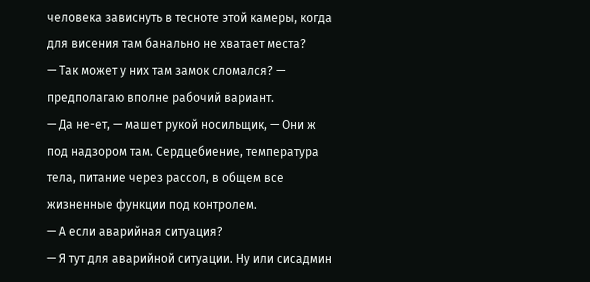человека зависнуть в тесноте этой камеры, когда для висения там банально не хватает места?
— Так может у них там замок сломался? — предполагаю вполне рабочий вариант.
— Да не-ет, — машет рукой носильщик, — Они ж под надзором там. Сердцебиение, температура тела, питание через рассол, в общем все жизненные функции под контролем.
— А если аварийная ситуация?
— Я тут для аварийной ситуации. Ну или сисадмин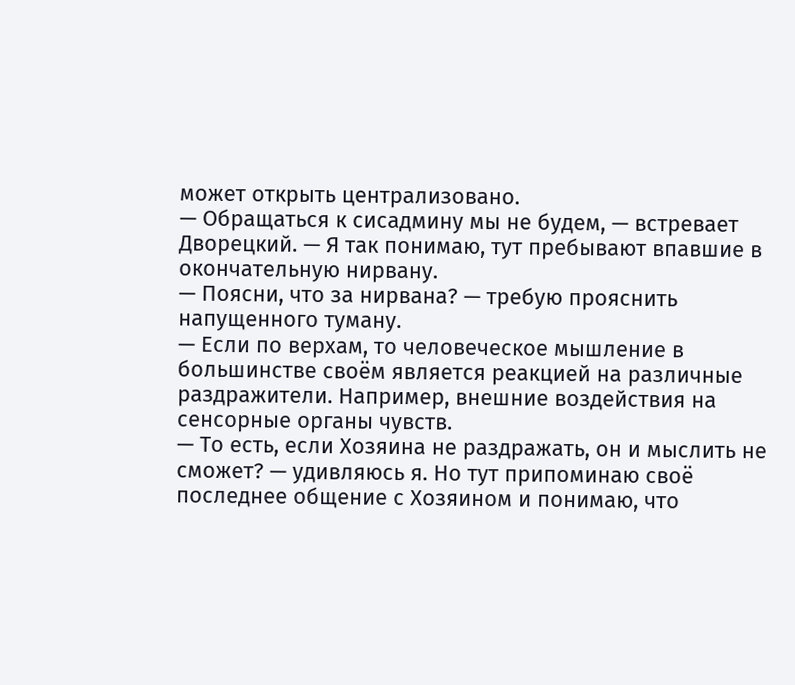может открыть централизовано.
— Обращаться к сисадмину мы не будем, — встревает Дворецкий. — Я так понимаю, тут пребывают впавшие в окончательную нирвану.
— Поясни, что за нирвана? — требую прояснить напущенного туману.
— Если по верхам, то человеческое мышление в большинстве своём является реакцией на различные раздражители. Например, внешние воздействия на сенсорные органы чувств.
— То есть, если Хозяина не раздражать, он и мыслить не сможет? — удивляюсь я. Но тут припоминаю своё последнее общение с Хозяином и понимаю, что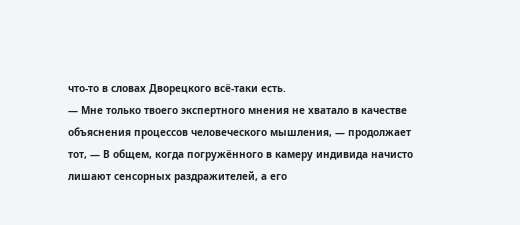что-то в словах Дворецкого всё-таки есть.
— Мне только твоего экспертного мнения не хватало в качестве объяснения процессов человеческого мышления, — продолжает тот, — В общем, когда погружённого в камеру индивида начисто лишают сенсорных раздражителей, а его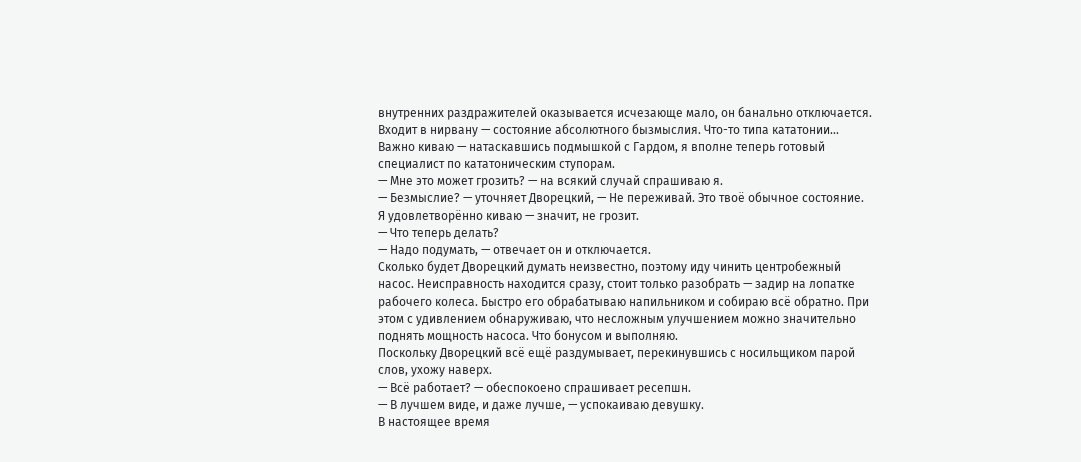внутренних раздражителей оказывается исчезающе мало, он банально отключается. Входит в нирвану — состояние абсолютного бызмыслия. Что-то типа кататонии...
Важно киваю — натаскавшись подмышкой с Гардом, я вполне теперь готовый специалист по кататоническим ступорам.
— Мне это может грозить? — на всякий случай спрашиваю я.
— Безмыслие? — уточняет Дворецкий, — Не переживай. Это твоё обычное состояние.
Я удовлетворённо киваю — значит, не грозит.
— Что теперь делать?
— Надо подумать, — отвечает он и отключается.
Сколько будет Дворецкий думать неизвестно, поэтому иду чинить центробежный насос. Неисправность находится сразу, стоит только разобрать — задир на лопатке рабочего колеса. Быстро его обрабатываю напильником и собираю всё обратно. При этом с удивлением обнаруживаю, что несложным улучшением можно значительно поднять мощность насоса. Что бонусом и выполняю.
Поскольку Дворецкий всё ещё раздумывает, перекинувшись с носильщиком парой слов, ухожу наверх.
— Всё работает? — обеспокоено спрашивает ресепшн.
— В лучшем виде, и даже лучше, — успокаиваю девушку.
В настоящее время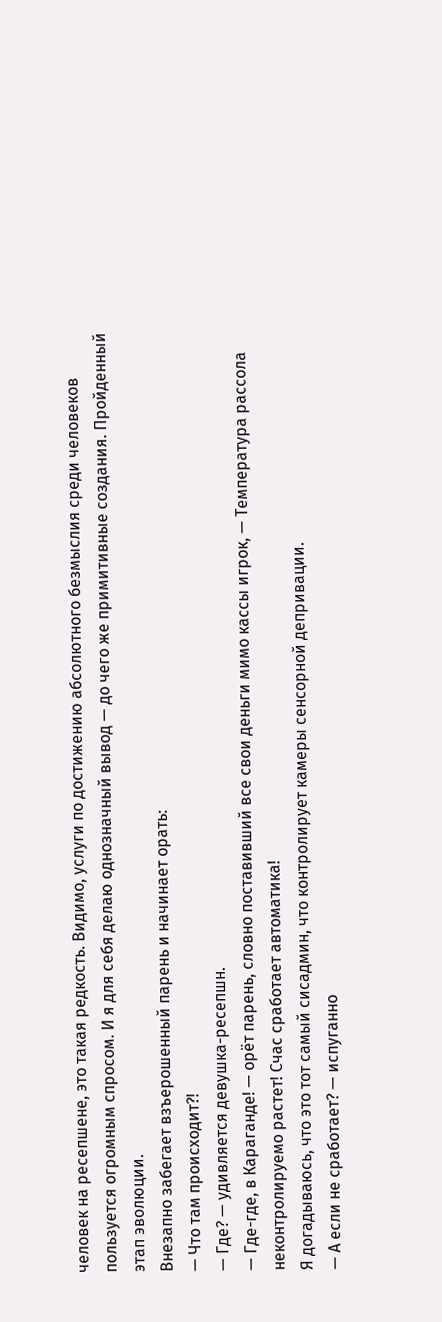человек на ресепшене, это такая редкость. Видимо, услуги по достижению абсолютного безмыслия среди человеков пользуется огромным спросом. И я для себя делаю однозначный вывод — до чего же примитивные создания. Пройденный этап эволюции.
Внезапно забегает взъерошенный парень и начинает орать:
— Что там происходит?!
— Где? — удивляется девушка-ресепшн.
— Где-где, в Караганде! — орёт парень, словно поставивший все свои деньги мимо кассы игрок, — Температура рассола неконтролируемо растет! Счас сработает автоматика!
Я догадываюсь, что это тот самый сисадмин, что контролирует камеры сенсорной депривации.
— А если не сработает? — испуганно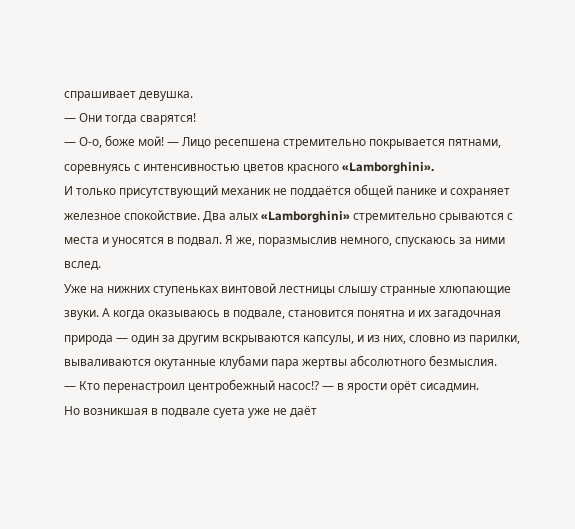спрашивает девушка.
— Они тогда сварятся!
— О-о, боже мой! — Лицо ресепшена стремительно покрывается пятнами, соревнуясь с интенсивностью цветов красного «Lamborghini».
И только присутствующий механик не поддаётся общей панике и сохраняет железное спокойствие. Два алых «Lamborghini» стремительно срываются с места и уносятся в подвал. Я же, поразмыслив немного, спускаюсь за ними вслед.
Уже на нижних ступеньках винтовой лестницы слышу странные хлюпающие звуки. А когда оказываюсь в подвале, становится понятна и их загадочная природа — один за другим вскрываются капсулы, и из них, словно из парилки, вываливаются окутанные клубами пара жертвы абсолютного безмыслия.
— Кто перенастроил центробежный насос!? — в ярости орёт сисадмин.
Но возникшая в подвале суета уже не даёт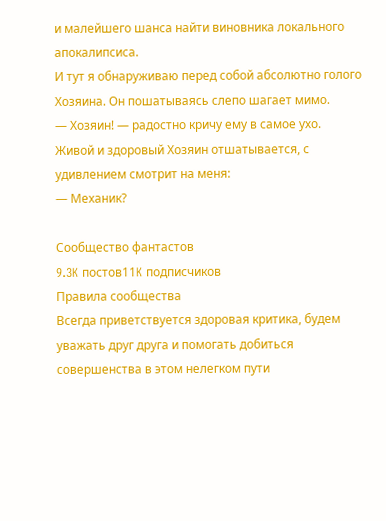и малейшего шанса найти виновника локального апокалипсиса.
И тут я обнаруживаю перед собой абсолютно голого Хозяина. Он пошатываясь слепо шагает мимо.
— Хозяин! — радостно кричу ему в самое ухо.
Живой и здоровый Хозяин отшатывается, с удивлением смотрит на меня:
— Механик?

Сообщество фантастов
9.3K постов11K подписчиков
Правила сообщества
Всегда приветствуется здоровая критика, будем уважать друг друга и помогать добиться совершенства в этом нелегком пути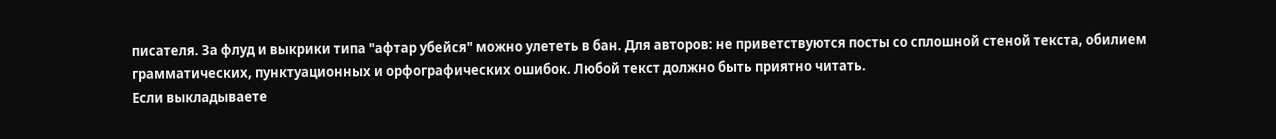писателя. За флуд и выкрики типа "афтар убейся" можно улететь в бан. Для авторов: не приветствуются посты со сплошной стеной текста, обилием грамматических, пунктуационных и орфографических ошибок. Любой текст должно быть приятно читать.
Если выкладываете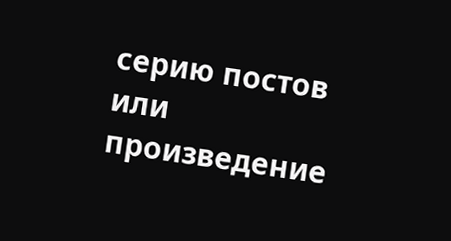серию постов или произведение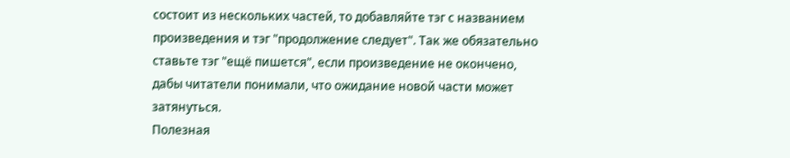состоит из нескольких частей, то добавляйте тэг с названием произведения и тэг "продолжение следует". Так же обязательно ставьте тэг "ещё пишется", если произведение не окончено, дабы читатели понимали, что ожидание новой части может затянуться.
Полезная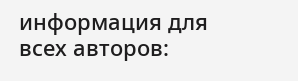информация для всех авторов: